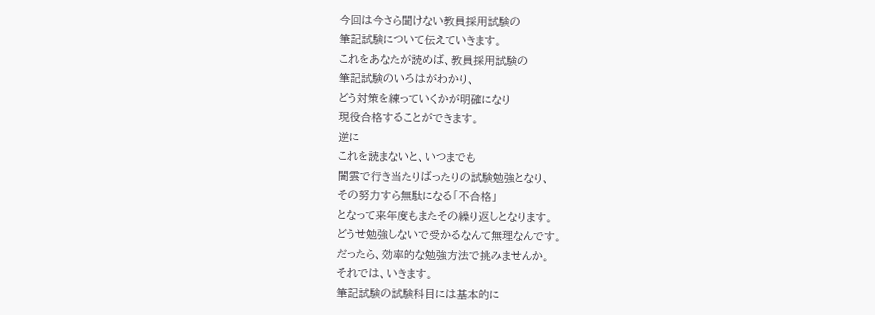今回は今さら聞けない教員採用試験の
筆記試験について伝えていきます。
これをあなたが読めば、教員採用試験の
筆記試験のいろはがわかり、
どう対策を練っていくかが明確になり
現役合格することができます。
逆に
これを読まないと、いつまでも
闇雲で行き当たりばったりの試験勉強となり、
その努力すら無駄になる「不合格」
となって来年度もまたその繰り返しとなります。
どうせ勉強しないで受かるなんて無理なんです。
だったら、効率的な勉強方法で挑みませんか。
それでは、いきます。
筆記試験の試験科目には基本的に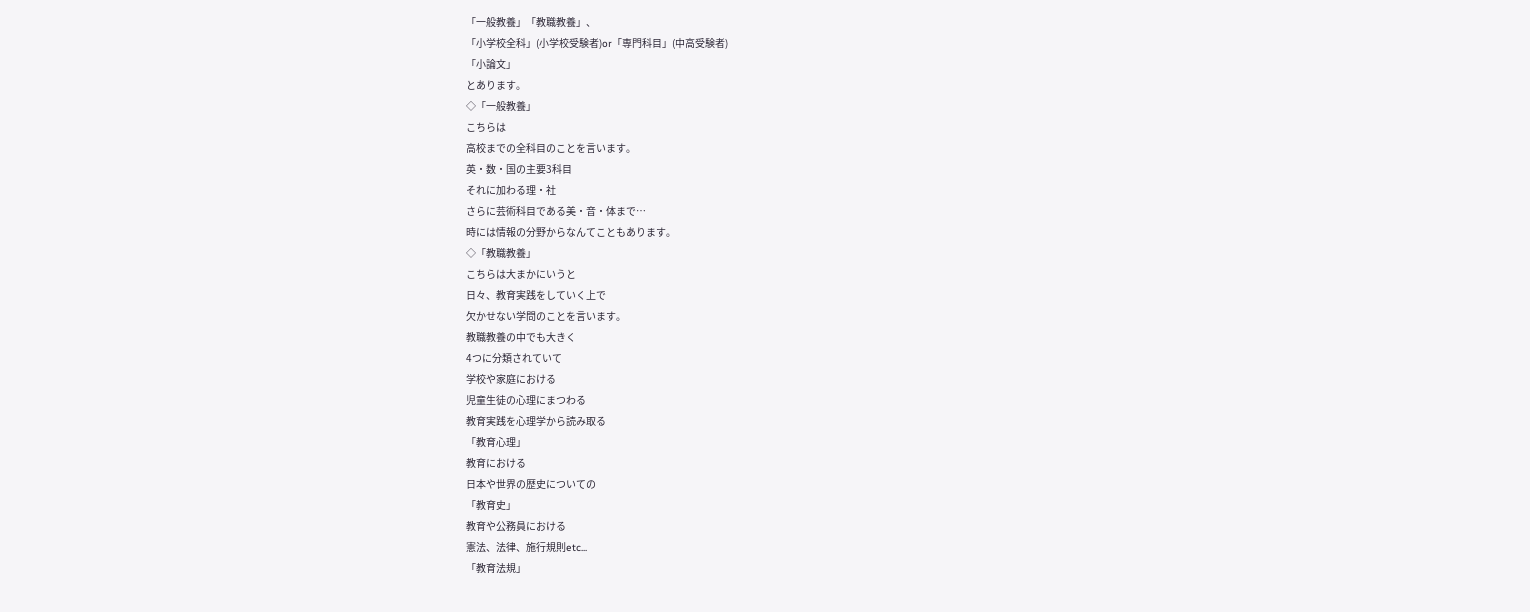「一般教養」「教職教養」、
「小学校全科」(小学校受験者)or「専門科目」(中高受験者)
「小論文」
とあります。
◇「一般教養」
こちらは
高校までの全科目のことを言います。
英・数・国の主要3科目
それに加わる理・社
さらに芸術科目である美・音・体まで…
時には情報の分野からなんてこともあります。
◇「教職教養」
こちらは大まかにいうと
日々、教育実践をしていく上で
欠かせない学問のことを言います。
教職教養の中でも大きく
4つに分類されていて
学校や家庭における
児童生徒の心理にまつわる
教育実践を心理学から読み取る
「教育心理」
教育における
日本や世界の歴史についての
「教育史」
教育や公務員における
憲法、法律、施行規則etc...
「教育法規」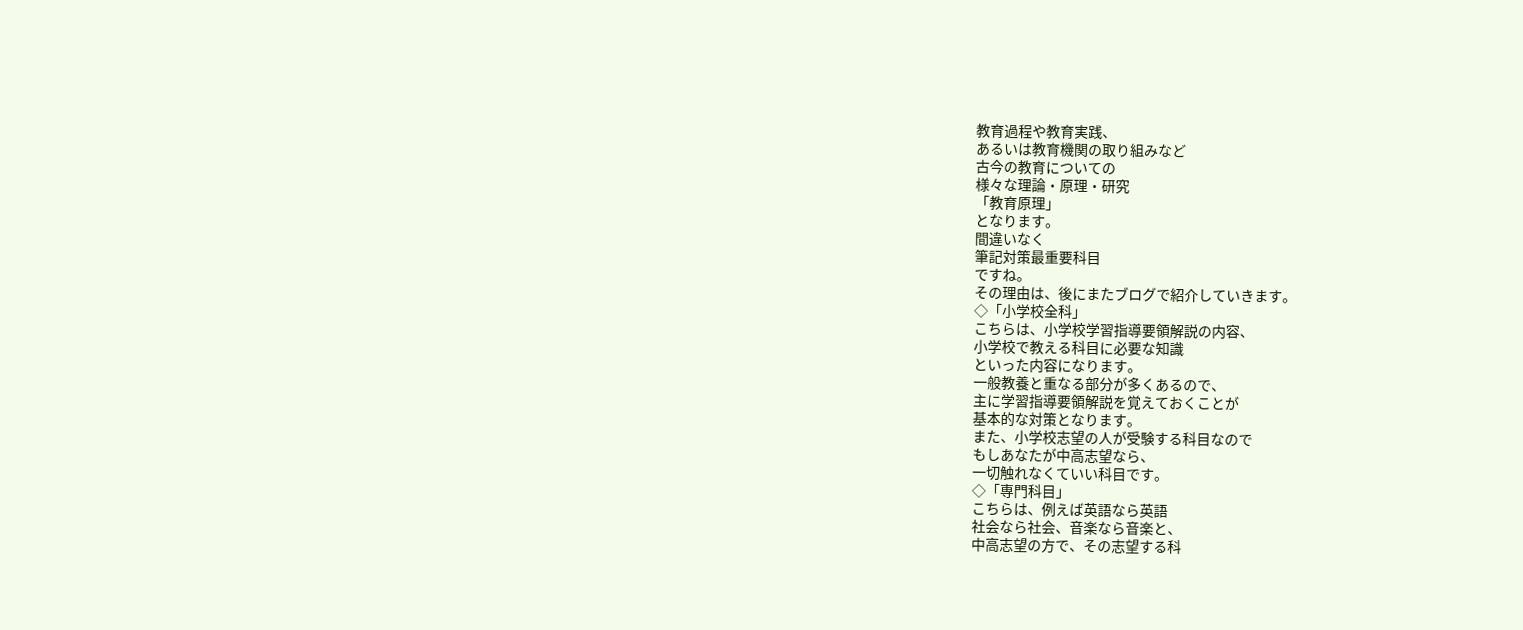教育過程や教育実践、
あるいは教育機関の取り組みなど
古今の教育についての
様々な理論・原理・研究
「教育原理」
となります。
間違いなく
筆記対策最重要科目
ですね。
その理由は、後にまたブログで紹介していきます。
◇「小学校全科」
こちらは、小学校学習指導要領解説の内容、
小学校で教える科目に必要な知識
といった内容になります。
一般教養と重なる部分が多くあるので、
主に学習指導要領解説を覚えておくことが
基本的な対策となります。
また、小学校志望の人が受験する科目なので
もしあなたが中高志望なら、
一切触れなくていい科目です。
◇「専門科目」
こちらは、例えば英語なら英語
社会なら社会、音楽なら音楽と、
中高志望の方で、その志望する科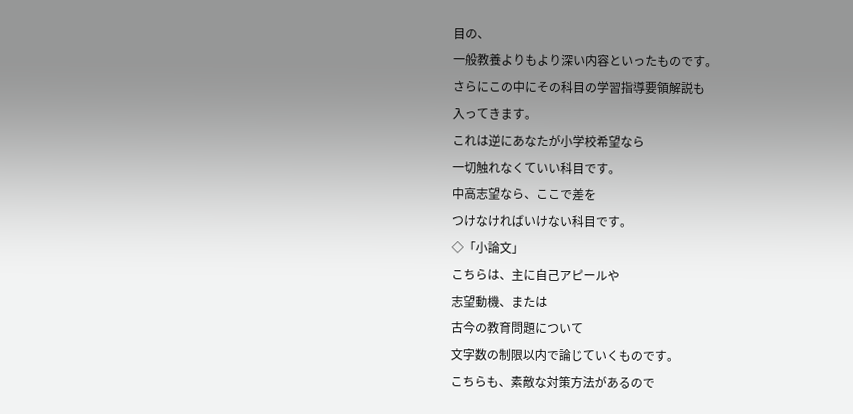目の、
一般教養よりもより深い内容といったものです。
さらにこの中にその科目の学習指導要領解説も
入ってきます。
これは逆にあなたが小学校希望なら
一切触れなくていい科目です。
中高志望なら、ここで差を
つけなければいけない科目です。
◇「小論文」
こちらは、主に自己アピールや
志望動機、または
古今の教育問題について
文字数の制限以内で論じていくものです。
こちらも、素敵な対策方法があるので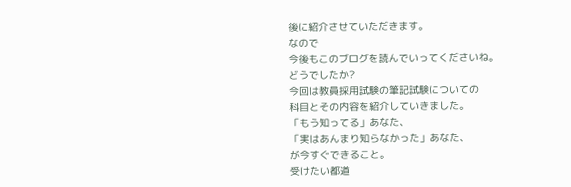後に紹介させていただきます。
なので
今後もこのブログを読んでいってくださいね。
どうでしたか?
今回は教員採用試験の筆記試験についての
科目とその内容を紹介していきました。
「もう知ってる」あなた、
「実はあんまり知らなかった」あなた、
が今すぐできること。
受けたい都道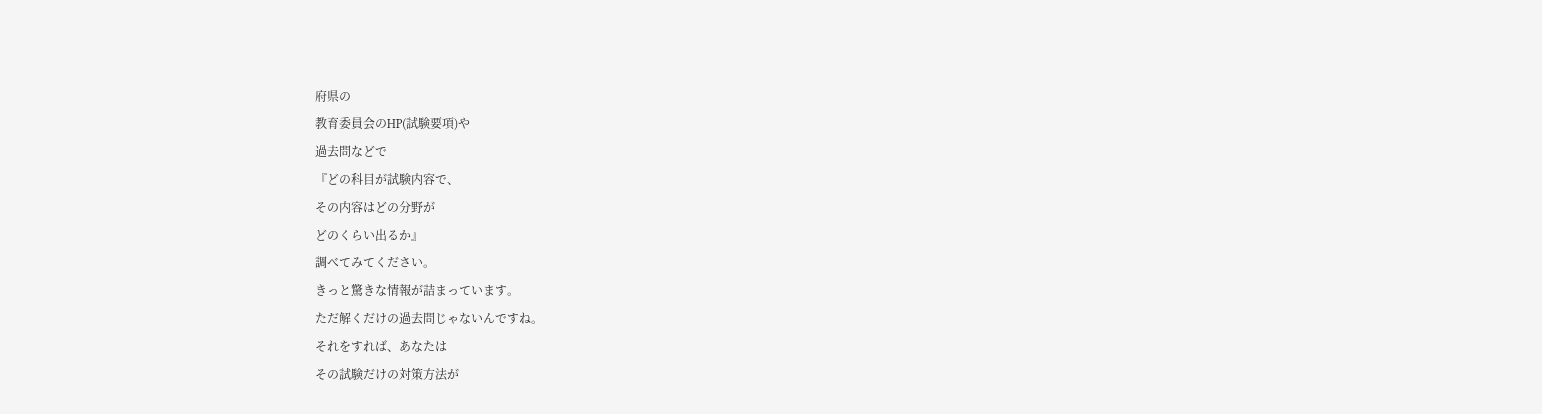府県の
教育委員会のHP(試験要項)や
過去問などで
『どの科目が試験内容で、
その内容はどの分野が
どのくらい出るか』
調べてみてください。
きっと驚きな情報が詰まっています。
ただ解くだけの過去問じゃないんですね。
それをすれば、あなたは
その試験だけの対策方法が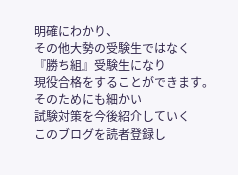明確にわかり、
その他大勢の受験生ではなく
『勝ち組』受験生になり
現役合格をすることができます。
そのためにも細かい
試験対策を今後紹介していく
このブログを読者登録し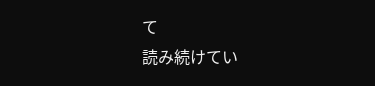て
読み続けてい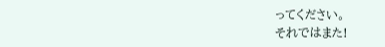ってください。
それではまた!